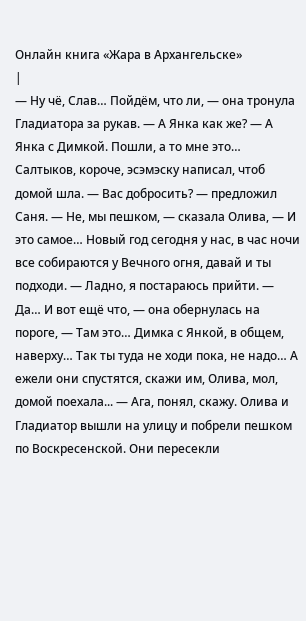Онлайн книга «Жара в Архангельске»
|
— Ну чё, Слав… Пойдём, что ли, — она тронула Гладиатора за рукав. — А Янка как же? — А Янка с Димкой. Пошли, а то мне это… Салтыков, короче, эсэмэску написал, чтоб домой шла. — Вас добросить? — предложил Саня. — Не, мы пешком, — сказала Олива, — И это самое… Новый год сегодня у нас, в час ночи все собираются у Вечного огня, давай и ты подходи. — Ладно, я постараюсь прийти. — Да… И вот ещё что, — она обернулась на пороге, — Там это… Димка с Янкой, в общем, наверху… Так ты туда не ходи пока, не надо… А ежели они спустятся, скажи им, Олива, мол, домой поехала... — Ага, понял, скажу. Олива и Гладиатор вышли на улицу и побрели пешком по Воскресенской. Они пересекли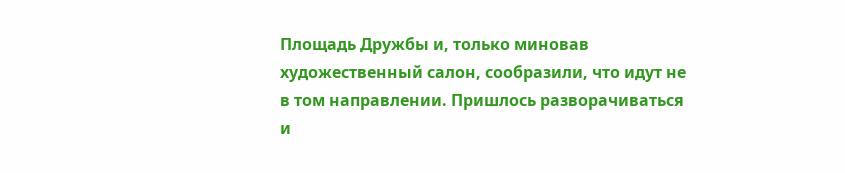Площадь Дружбы и, только миновав художественный салон, сообразили, что идут не в том направлении. Пришлось разворачиваться и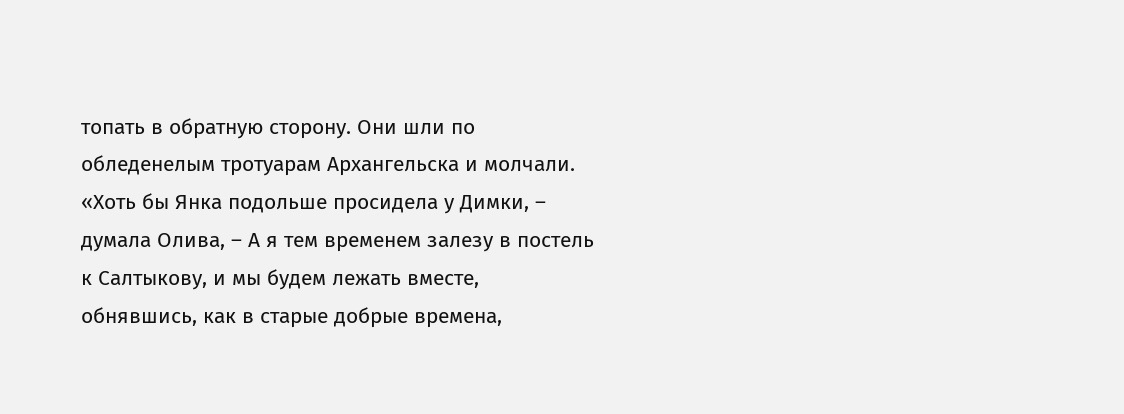топать в обратную сторону. Они шли по обледенелым тротуарам Архангельска и молчали. «Хоть бы Янка подольше просидела у Димки, – думала Олива, – А я тем временем залезу в постель к Салтыкову, и мы будем лежать вместе, обнявшись, как в старые добрые времена,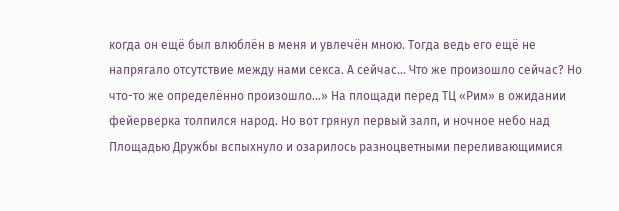когда он ещё был влюблён в меня и увлечён мною. Тогда ведь его ещё не напрягало отсутствие между нами секса. А сейчас… Что же произошло сейчас? Но что-то же определённо произошло...» На площади перед ТЦ «Рим» в ожидании фейерверка толпился народ. Но вот грянул первый залп, и ночное небо над Площадью Дружбы вспыхнуло и озарилось разноцветными переливающимися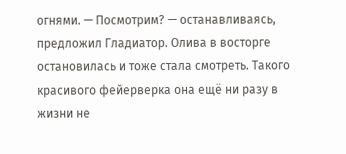огнями. — Посмотрим? — останавливаясь, предложил Гладиатор. Олива в восторге остановилась и тоже стала смотреть. Такого красивого фейерверка она ещё ни разу в жизни не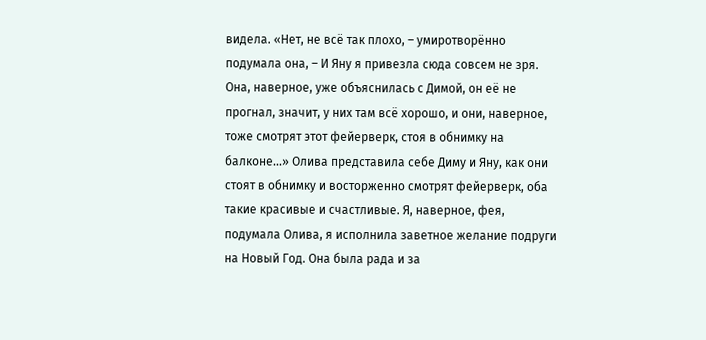видела. «Нет, не всё так плохо, – умиротворённо подумала она, – И Яну я привезла сюда совсем не зря. Она, наверное, уже объяснилась с Димой, он её не прогнал, значит, у них там всё хорошо, и они, наверное, тоже смотрят этот фейерверк, стоя в обнимку на балконе...» Олива представила себе Диму и Яну, как они стоят в обнимку и восторженно смотрят фейерверк, оба такие красивые и счастливые. Я, наверное, фея, подумала Олива, я исполнила заветное желание подруги на Новый Год. Она была рада и за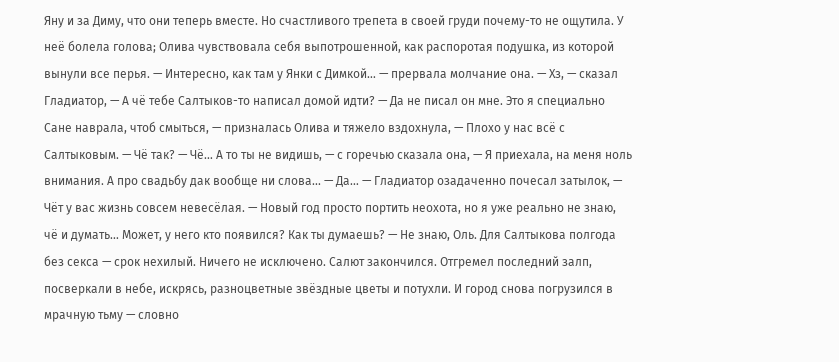Яну и за Диму, что они теперь вместе. Но счастливого трепета в своей груди почему-то не ощутила. У неё болела голова; Олива чувствовала себя выпотрошенной, как распоротая подушка, из которой вынули все перья. — Интересно, как там у Янки с Димкой… — прервала молчание она. — Хз, — сказал Гладиатор, — А чё тебе Салтыков-то написал домой идти? — Да не писал он мне. Это я специально Сане наврала, чтоб смыться, — призналась Олива и тяжело вздохнула, — Плохо у нас всё с Салтыковым. — Чё так? — Чё… А то ты не видишь, — с горечью сказала она, — Я приехала, на меня ноль внимания. А про свадьбу дак вообще ни слова... — Да… — Гладиатор озадаченно почесал затылок, — Чёт у вас жизнь совсем невесёлая. — Новый год просто портить неохота, но я уже реально не знаю, чё и думать… Может, у него кто появился? Как ты думаешь? — Не знаю, Оль. Для Салтыкова полгода без секса — срок нехилый. Ничего не исключено. Салют закончился. Отгремел последний залп, посверкали в небе, искрясь, разноцветные звёздные цветы и потухли. И город снова погрузился в мрачную тьму — словно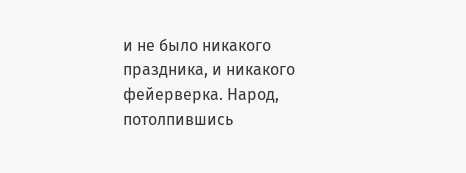и не было никакого праздника, и никакого фейерверка. Народ, потолпившись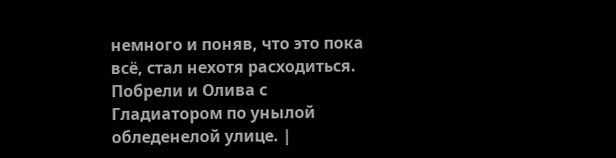немного и поняв, что это пока всё, стал нехотя расходиться. Побрели и Олива с Гладиатором по унылой обледенелой улице. |